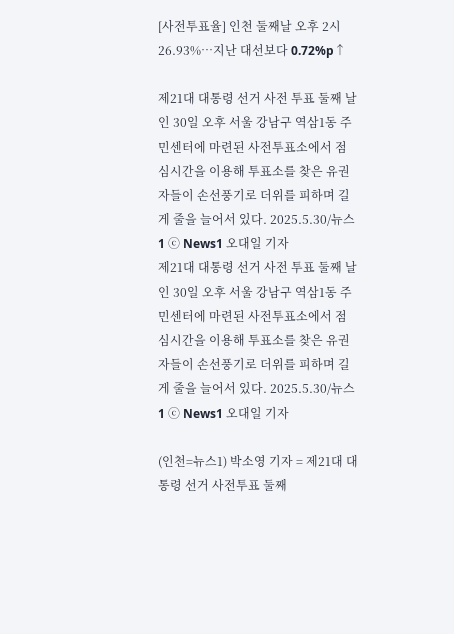[사전투표율] 인천 둘째날 오후 2시 26.93%…지난 대선보다 0.72%p↑

제21대 대통령 선거 사전 투표 둘째 날인 30일 오후 서울 강남구 역삼1동 주민센터에 마련된 사전투표소에서 점심시간을 이용해 투표소를 찾은 유권자들이 손선풍기로 더위를 피하며 길게 줄을 늘어서 있다. 2025.5.30/뉴스1 ⓒ News1 오대일 기자
제21대 대통령 선거 사전 투표 둘째 날인 30일 오후 서울 강남구 역삼1동 주민센터에 마련된 사전투표소에서 점심시간을 이용해 투표소를 찾은 유권자들이 손선풍기로 더위를 피하며 길게 줄을 늘어서 있다. 2025.5.30/뉴스1 ⓒ News1 오대일 기자

(인천=뉴스1) 박소영 기자 = 제21대 대통령 선거 사전투표 둘째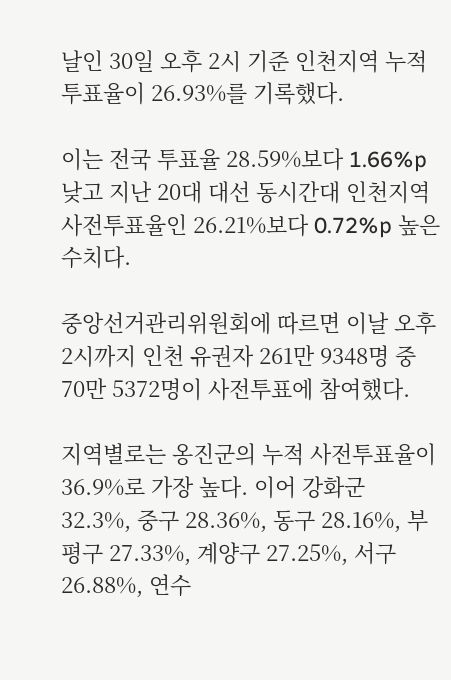날인 30일 오후 2시 기준 인천지역 누적 투표율이 26.93%를 기록했다.

이는 전국 투표율 28.59%보다 1.66%p 낮고 지난 20대 대선 동시간대 인천지역 사전투표율인 26.21%보다 0.72%p 높은 수치다.

중앙선거관리위원회에 따르면 이날 오후 2시까지 인천 유권자 261만 9348명 중 70만 5372명이 사전투표에 참여했다.

지역별로는 옹진군의 누적 사전투표율이 36.9%로 가장 높다. 이어 강화군 32.3%, 중구 28.36%, 동구 28.16%, 부평구 27.33%, 계양구 27.25%, 서구 26.88%, 연수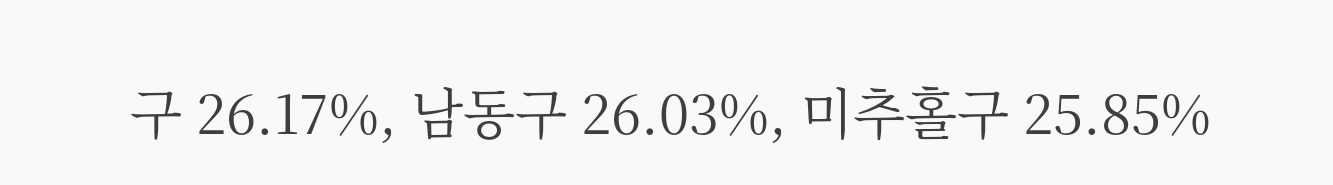구 26.17%, 남동구 26.03%, 미추홀구 25.85%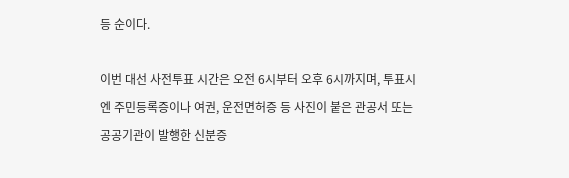등 순이다.

이번 대선 사전투표 시간은 오전 6시부터 오후 6시까지며, 투표시엔 주민등록증이나 여권, 운전면허증 등 사진이 붙은 관공서 또는 공공기관이 발행한 신분증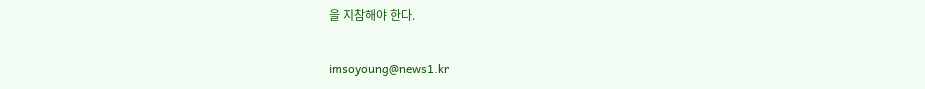을 지참해야 한다.

imsoyoung@news1.kr